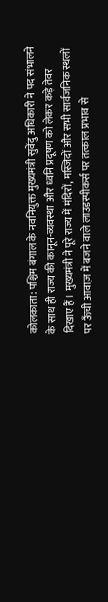कोलकाता: पश्चिम बंगाल के नवनियुक्त मुख्यमंत्री सुवेंदु अधिकारी ने पद संभालने के साथ ही राज्य की कानून-व्यवस्था और ध्वनि प्रदूषण को लेकर कड़े तेवर दिखाए हैं। मुख्यमंत्री ने पूरे राज्य में मंदिरों, मस्जिदों और सभी सार्वजनिक स्थलों पर ऊँची आवाज़ में बजने वाले लाउडस्पीकर्स पर तत्काल प्रभाव से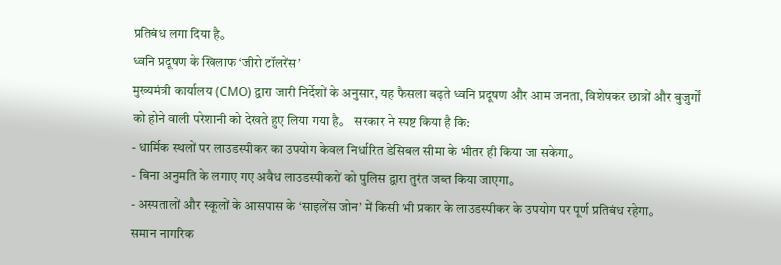प्रतिबंध लगा दिया है。
ध्वनि प्रदूषण के खिलाफ ‘जीरो टॉलरेंस’
मुख्यमंत्री कार्यालय (CMO) द्वारा जारी निर्देशों के अनुसार, यह फैसला बढ़ते ध्वनि प्रदूषण और आम जनता, विशेषकर छात्रों और बुजुर्गों को होने वाली परेशानी को देखते हुए लिया गया है。 सरकार ने स्पष्ट किया है कि:
- धार्मिक स्थलों पर लाउडस्पीकर का उपयोग केवल निर्धारित डेसिबल सीमा के भीतर ही किया जा सकेगा。
- बिना अनुमति के लगाए गए अवैध लाउडस्पीकरों को पुलिस द्वारा तुरंत जब्त किया जाएगा。
- अस्पतालों और स्कूलों के आसपास के ‘साइलेंस जोन’ में किसी भी प्रकार के लाउडस्पीकर के उपयोग पर पूर्ण प्रतिबंध रहेगा。
समान नागरिक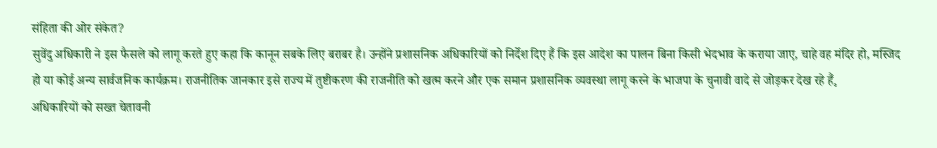संहिता की ओर संकेत?
सुवेंदु अधिकारी ने इस फैसले को लागू करते हुए कहा कि कानून सबके लिए बराबर है। उन्होंने प्रशासनिक अधिकारियों को निर्देश दिए हैं कि इस आदेश का पालन बिना किसी भेदभाव के कराया जाए, चाहे वह मंदिर हो, मस्जिद हो या कोई अन्य सार्वजनिक कार्यक्रम। राजनीतिक जानकार इसे राज्य में तुष्टीकरण की राजनीति को खत्म करने और एक समान प्रशासनिक व्यवस्था लागू करने के भाजपा के चुनावी वादे से जोड़कर देख रहे हैं。
अधिकारियों को सख्त चेतावनी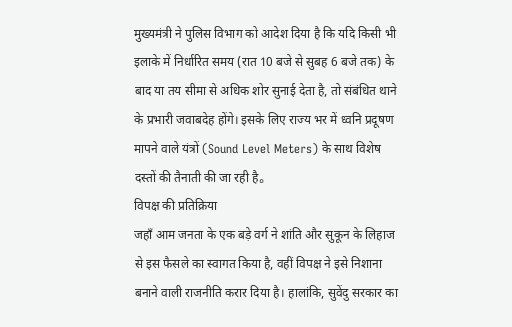मुख्यमंत्री ने पुलिस विभाग को आदेश दिया है कि यदि किसी भी इलाके में निर्धारित समय (रात 10 बजे से सुबह 6 बजे तक) के बाद या तय सीमा से अधिक शोर सुनाई देता है, तो संबंधित थाने के प्रभारी जवाबदेह होंगे। इसके लिए राज्य भर में ध्वनि प्रदूषण मापने वाले यंत्रों (Sound Level Meters) के साथ विशेष दस्तों की तैनाती की जा रही है。
विपक्ष की प्रतिक्रिया
जहाँ आम जनता के एक बड़े वर्ग ने शांति और सुकून के लिहाज से इस फैसले का स्वागत किया है, वहीं विपक्ष ने इसे निशाना बनाने वाली राजनीति करार दिया है। हालांकि, सुवेंदु सरकार का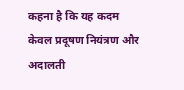कहना है कि यह कदम केवल प्रदूषण नियंत्रण और अदालती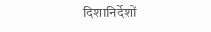दिशानिर्देशों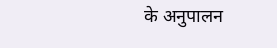के अनुपालन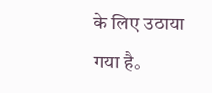के लिए उठाया गया है。